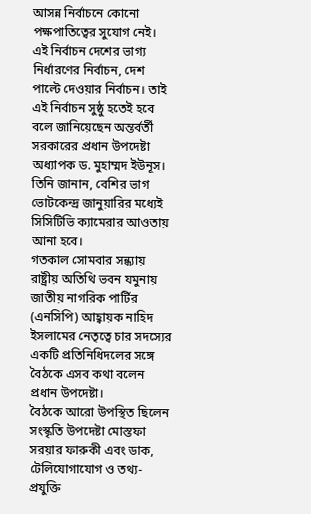আসন্ন নির্বাচনে কোনো পক্ষপাতিত্বের সুযোগ নেই। এই নির্বাচন দেশের ভাগ্য নির্ধারণের নির্বাচন, দেশ পাল্টে দেওয়ার নির্বাচন। তাই এই নির্বাচন সুষ্ঠু হতেই হবে বলে জানিয়েছেন অন্তর্বর্তী সরকারের প্রধান উপদেষ্টা অধ্যাপক ড. মুহাম্মদ ইউনূস।
তিনি জানান, বেশির ভাগ ভোটকেন্দ্র জানুয়ারির মধ্যেই সিসিটিভি ক্যামেরার আওতায় আনা হবে।
গতকাল সোমবার সন্ধ্যায় রাষ্ট্রীয় অতিথি ভবন যমুনায় জাতীয় নাগরিক পার্টির (এনসিপি) আহ্বায়ক নাহিদ ইসলামের নেতৃত্বে চার সদস্যের একটি প্রতিনিধিদলের সঙ্গে বৈঠকে এসব কথা বলেন প্রধান উপদেষ্টা।
বৈঠকে আরো উপস্থিত ছিলেন সংস্কৃতি উপদেষ্টা মোস্তফা সরয়ার ফারুকী এবং ডাক, টেলিযোগাযোগ ও তথ্য-প্রযুক্তি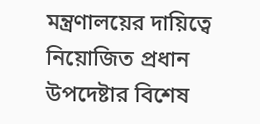মন্ত্রণালয়ের দায়িত্বে নিয়োজিত প্রধান উপদেষ্টার বিশেষ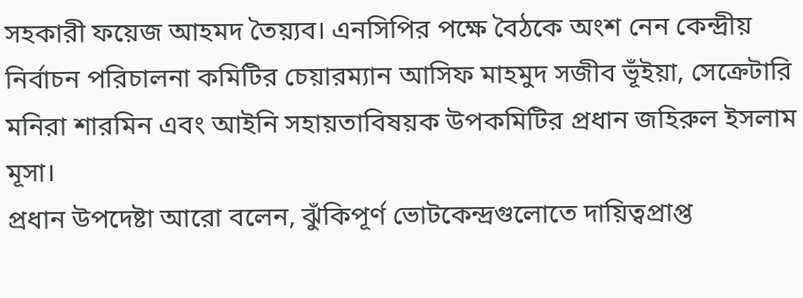সহকারী ফয়েজ আহমদ তৈয়্যব। এনসিপির পক্ষে বৈঠকে অংশ নেন কেন্দ্রীয় নির্বাচন পরিচালনা কমিটির চেয়ারম্যান আসিফ মাহমুদ সজীব ভূঁইয়া, সেক্রেটারি মনিরা শারমিন এবং আইনি সহায়তাবিষয়ক উপকমিটির প্রধান জহিরুল ইসলাম মূসা।
প্রধান উপদেষ্টা আরো বলেন, ঝুঁকিপূর্ণ ভোটকেন্দ্রগুলোতে দায়িত্বপ্রাপ্ত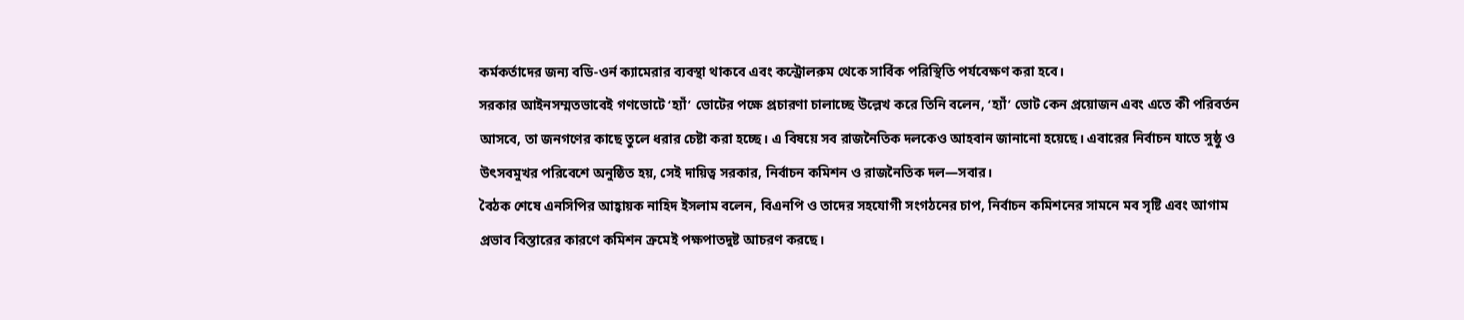কর্মকর্তাদের জন্য বডি-ওর্ন ক্যামেরার ব্যবস্থা থাকবে এবং কন্ট্রোলরুম থেকে সার্বিক পরিস্থিতি পর্যবেক্ষণ করা হবে।
সরকার আইনসম্মতভাবেই গণভোটে ‘হ্যাঁ’ ভোটের পক্ষে প্রচারণা চালাচ্ছে উল্লেখ করে তিনি বলেন, ‘হ্যাঁ’ ভোট কেন প্রয়োজন এবং এতে কী পরিবর্তন আসবে, তা জনগণের কাছে তুলে ধরার চেষ্টা করা হচ্ছে। এ বিষয়ে সব রাজনৈতিক দলকেও আহবান জানানো হয়েছে। এবারের নির্বাচন যাতে সুষ্ঠু ও উৎসবমুখর পরিবেশে অনুষ্ঠিত হয়, সেই দায়িত্ব সরকার, নির্বাচন কমিশন ও রাজনৈতিক দল—সবার।
বৈঠক শেষে এনসিপির আহ্বায়ক নাহিদ ইসলাম বলেন, বিএনপি ও তাদের সহযোগী সংগঠনের চাপ, নির্বাচন কমিশনের সামনে মব সৃষ্টি এবং আগাম প্রভাব বিস্তারের কারণে কমিশন ক্রমেই পক্ষপাতদুষ্ট আচরণ করছে।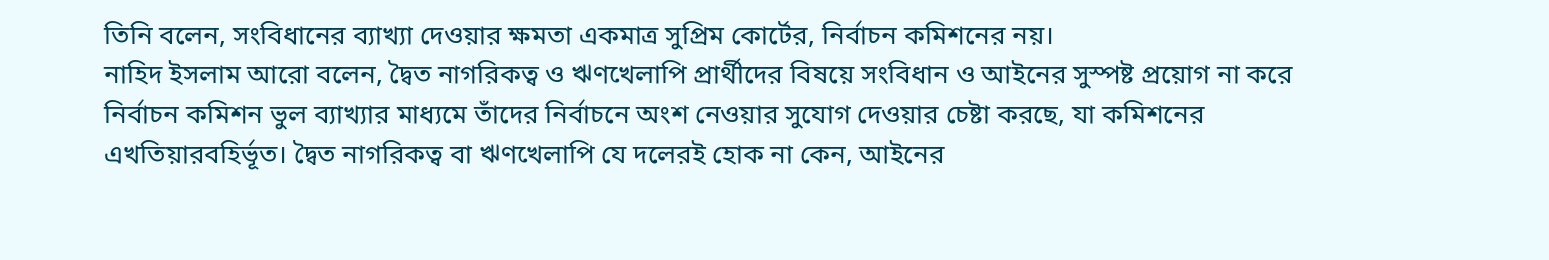তিনি বলেন, সংবিধানের ব্যাখ্যা দেওয়ার ক্ষমতা একমাত্র সুপ্রিম কোর্টের, নির্বাচন কমিশনের নয়।
নাহিদ ইসলাম আরো বলেন, দ্বৈত নাগরিকত্ব ও ঋণখেলাপি প্রার্থীদের বিষয়ে সংবিধান ও আইনের সুস্পষ্ট প্রয়োগ না করে নির্বাচন কমিশন ভুল ব্যাখ্যার মাধ্যমে তাঁদের নির্বাচনে অংশ নেওয়ার সুযোগ দেওয়ার চেষ্টা করছে, যা কমিশনের এখতিয়ারবহির্ভূত। দ্বৈত নাগরিকত্ব বা ঋণখেলাপি যে দলেরই হোক না কেন, আইনের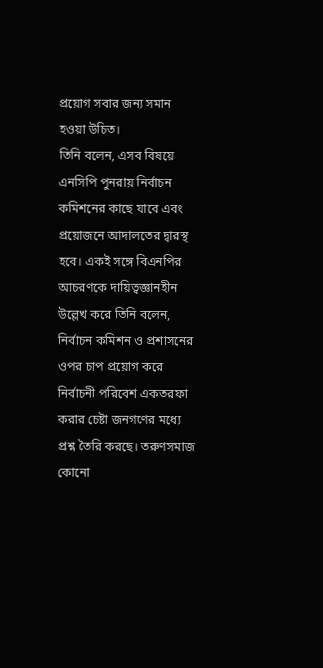প্রয়োগ সবার জন্য সমান হওয়া উচিত।
তিনি বলেন, এসব বিষয়ে এনসিপি পুনরায় নির্বাচন কমিশনের কাছে যাবে এবং প্রয়োজনে আদালতের দ্বারস্থ হবে। একই সঙ্গে বিএনপির আচরণকে দায়িত্বজ্ঞানহীন উল্লেখ করে তিনি বলেন, নির্বাচন কমিশন ও প্রশাসনের ওপর চাপ প্রয়োগ করে নির্বাচনী পরিবেশ একতরফা করার চেষ্টা জনগণের মধ্যে প্রশ্ন তৈরি করছে। তরুণসমাজ কোনো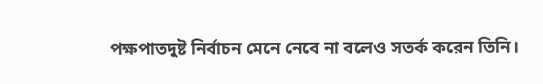পক্ষপাতদুষ্ট নির্বাচন মেনে নেবে না বলেও সতর্ক করেন তিনি।